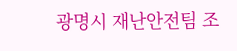광명시 재난안전팀 조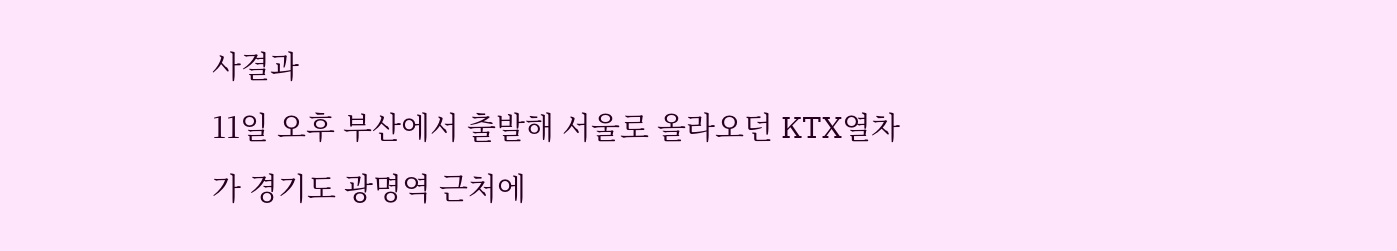사결과
11일 오후 부산에서 출발해 서울로 올라오던 KTX열차가 경기도 광명역 근처에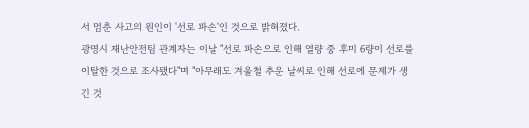서 멈춘 사고의 원인이 '선로 파손'인 것으로 밝혀졌다.
광명시 재난안전팀 관계자는 이날 "선로 파손으로 인해 열량 중 후미 6량이 선로를 이탈한 것으로 조사됐다"며 "아무래도 겨울철 추운 날씨로 인해 선로에 문제가 생긴 것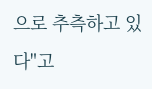으로 추측하고 있다"고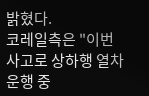밝혔다.
코레일측은 "이번 사고로 상하행 열차 운행 중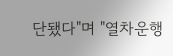단됐다"며 "열차운행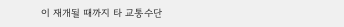이 재개될 때까지 타 교통수단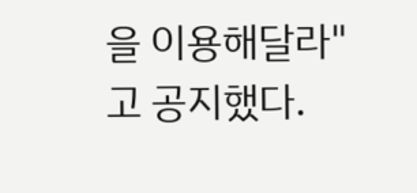을 이용해달라"고 공지했다.